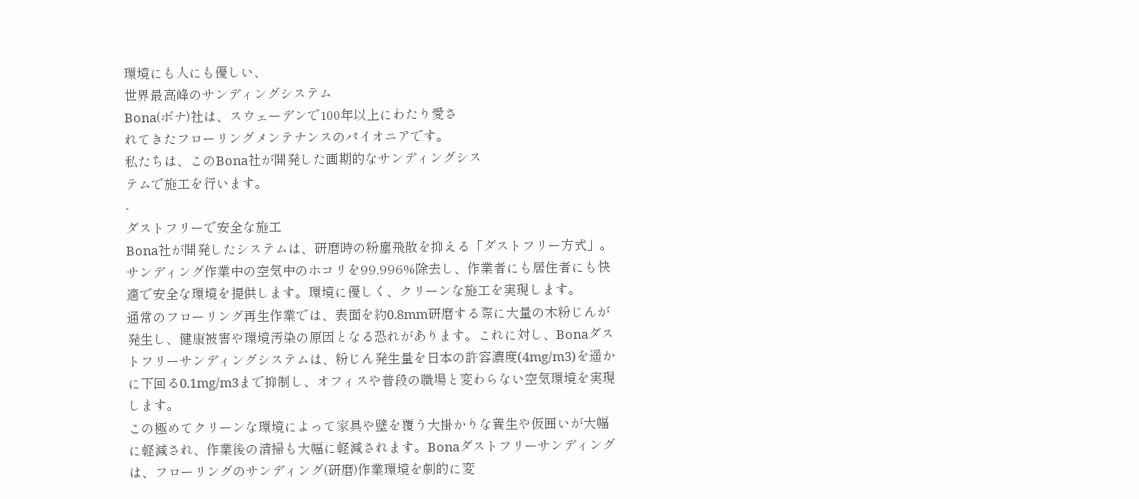環境にも人にも優しい、
世界最高峰のサンディングシステム
Bona(ボナ)社は、スウェーデンで100年以上にわたり愛さ
れてきたフローリングメンテナンスのパイオニアです。
私たちは、このBona社が開発した画期的なサンディングシス
テムで施工を行います。
-
ダストフリーで安全な施工
Bona社が開発したシステムは、研磨時の粉塵飛散を抑える「ダストフリー方式」。サンディング作業中の空気中のホコリを99.996%除去し、作業者にも居住者にも快適で安全な環境を提供します。環境に優しく、クリーンな施工を実現します。
通常のフローリング再生作業では、表面を約0.8mm研磨する際に大量の木粉じんが発生し、健康被害や環境汚染の原因となる恐れがあります。これに対し、Bonaダストフリーサンディングシステムは、粉じん発生量を日本の許容濃度(4mg/m3)を遥かに下回る0.1mg/m3まで抑制し、オフィスや普段の職場と変わらない空気環境を実現します。
この極めてクリーンな環境によって家具や壁を覆う大掛かりな養生や仮囲いが大幅に軽減され、作業後の清掃も大幅に軽減されます。Bonaダストフリーサンディングは、フローリングのサンディング(研磨)作業環境を劇的に変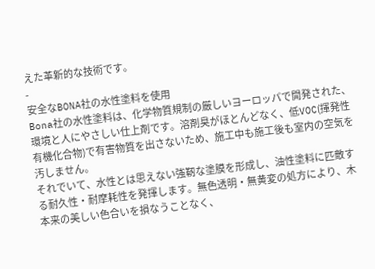えた革新的な技術です。
-
安全なBONA社の水性塗料を使用
Bona社の水性塗料は、化学物質規制の厳しいヨーロッパで開発された、環境と人にやさしい仕上剤です。溶剤臭がほとんどなく、低VOC(揮発性有機化合物)で有害物質を出さないため、施工中も施工後も室内の空気を汚しません。
それでいて、水性とは思えない強靭な塗膜を形成し、油性塗料に匹敵する耐久性・耐摩耗性を発揮します。無色透明・無黄変の処方により、木本来の美しい色合いを損なうことなく、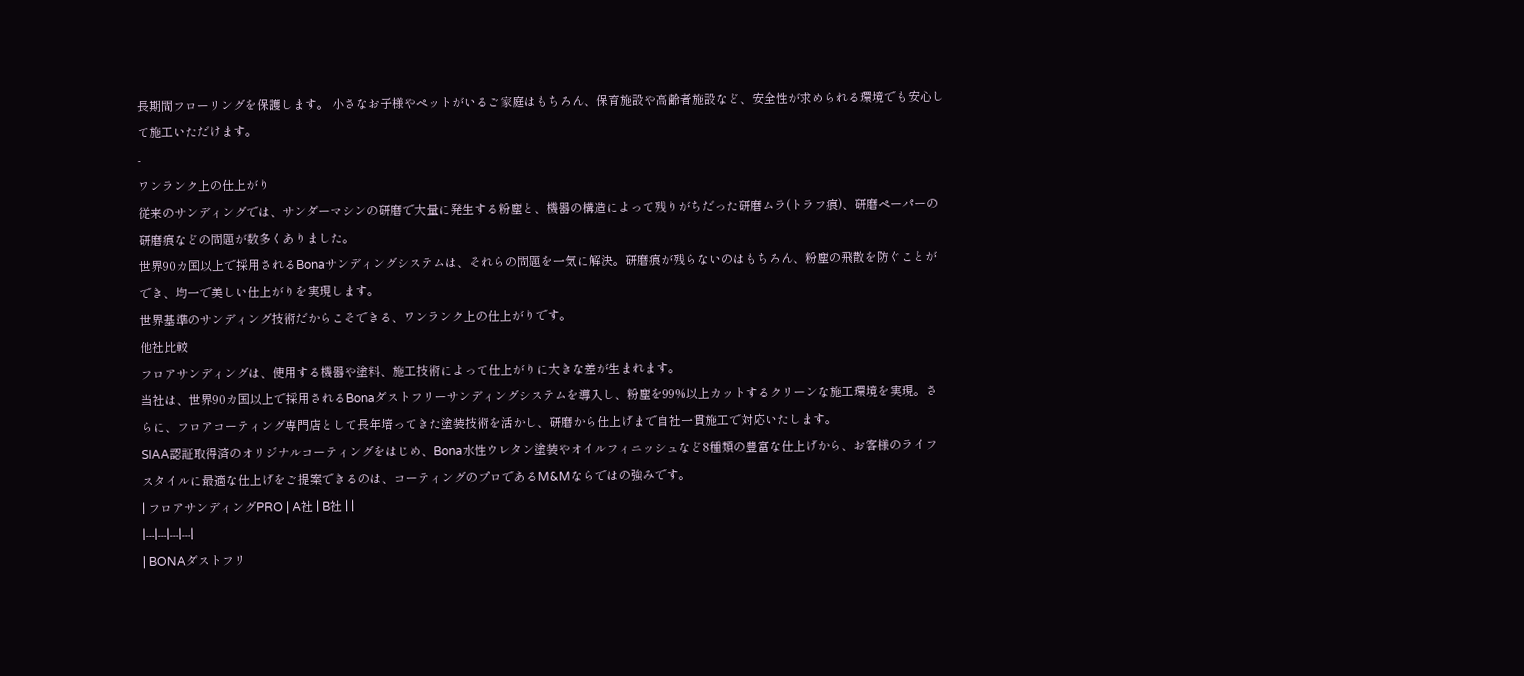長期間フローリングを保護します。 小さなお子様やペットがいるご家庭はもちろん、保育施設や高齢者施設など、安全性が求められる環境でも安心して施工いただけます。
-
ワンランク上の仕上がり
従来のサンディングでは、サンダーマシンの研磨で大量に発生する粉塵と、機器の構造によって残りがちだった研磨ムラ(トラフ痕)、研磨ペーパーの研磨痕などの問題が数多くありました。
世界90カ国以上で採用されるBonaサンディングシステムは、それらの問題を一気に解決。研磨痕が残らないのはもちろん、粉塵の飛散を防ぐことができ、均一で美しい仕上がりを実現します。
世界基準のサンディング技術だからこそできる、ワンランク上の仕上がりです。
他社比較
フロアサンディングは、使用する機器や塗料、施工技術によって仕上がりに大きな差が生まれます。
当社は、世界90カ国以上で採用されるBonaダストフリーサンディングシステムを導入し、粉塵を99%以上カットするクリーンな施工環境を実現。さらに、フロアコーティング専門店として長年培ってきた塗装技術を活かし、研磨から仕上げまで自社一貫施工で対応いたします。
SIAA認証取得済のオリジナルコーティングをはじめ、Bona水性ウレタン塗装やオイルフィニッシュなど8種類の豊富な仕上げから、お客様のライフスタイルに最適な仕上げをご提案できるのは、コーティングのプロであるM&Mならではの強みです。
| フロアサンディングPRO | A社 | B社 | |
|---|---|---|---|
| BONAダストフリ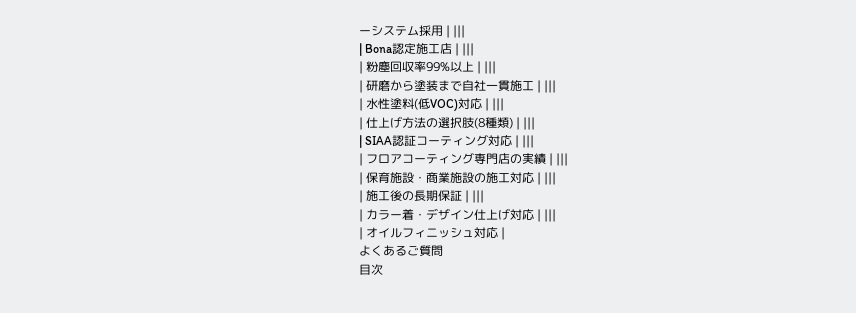ーシステム採用 | |||
| Bona認定施工店 | |||
| 粉塵回収率99%以上 | |||
| 研磨から塗装まで自社一貫施工 | |||
| 水性塗料(低VOC)対応 | |||
| 仕上げ方法の選択肢(8種類) | |||
| SIAA認証コーティング対応 | |||
| フロアコーティング専門店の実績 | |||
| 保育施設・商業施設の施工対応 | |||
| 施工後の長期保証 | |||
| カラー着・デザイン仕上げ対応 | |||
| オイルフィニッシュ対応 |
よくあるご質問
目次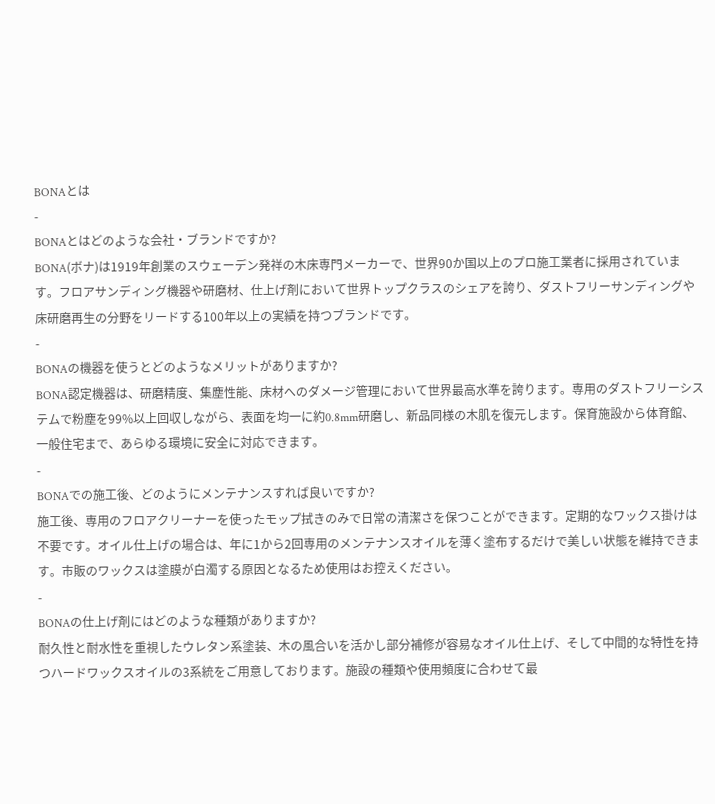BONAとは
-
BONAとはどのような会社・ブランドですか?
BONA(ボナ)は1919年創業のスウェーデン発祥の木床専門メーカーで、世界90か国以上のプロ施工業者に採用されています。フロアサンディング機器や研磨材、仕上げ剤において世界トップクラスのシェアを誇り、ダストフリーサンディングや床研磨再生の分野をリードする100年以上の実績を持つブランドです。
-
BONAの機器を使うとどのようなメリットがありますか?
BONA認定機器は、研磨精度、集塵性能、床材へのダメージ管理において世界最高水準を誇ります。専用のダストフリーシステムで粉塵を99%以上回収しながら、表面を均一に約0.8mm研磨し、新品同様の木肌を復元します。保育施設から体育館、一般住宅まで、あらゆる環境に安全に対応できます。
-
BONAでの施工後、どのようにメンテナンスすれば良いですか?
施工後、専用のフロアクリーナーを使ったモップ拭きのみで日常の清潔さを保つことができます。定期的なワックス掛けは不要です。オイル仕上げの場合は、年に1から2回専用のメンテナンスオイルを薄く塗布するだけで美しい状態を維持できます。市販のワックスは塗膜が白濁する原因となるため使用はお控えください。
-
BONAの仕上げ剤にはどのような種類がありますか?
耐久性と耐水性を重視したウレタン系塗装、木の風合いを活かし部分補修が容易なオイル仕上げ、そして中間的な特性を持つハードワックスオイルの3系統をご用意しております。施設の種類や使用頻度に合わせて最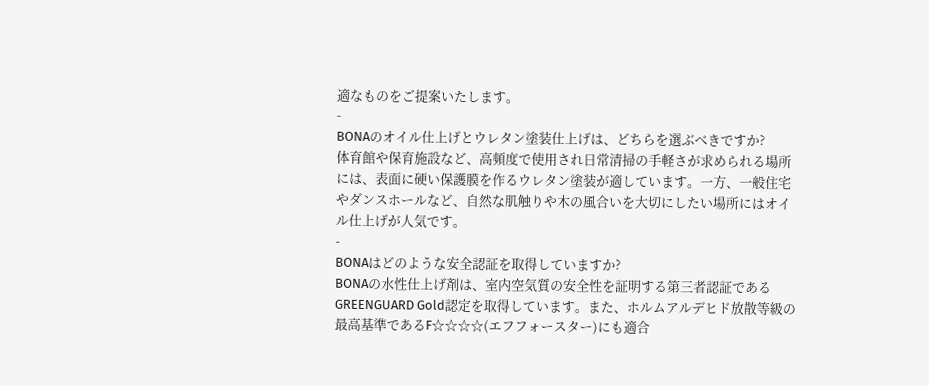適なものをご提案いたします。
-
BONAのオイル仕上げとウレタン塗装仕上げは、どちらを選ぶべきですか?
体育館や保育施設など、高頻度で使用され日常清掃の手軽さが求められる場所には、表面に硬い保護膜を作るウレタン塗装が適しています。一方、一般住宅やダンスホールなど、自然な肌触りや木の風合いを大切にしたい場所にはオイル仕上げが人気です。
-
BONAはどのような安全認証を取得していますか?
BONAの水性仕上げ剤は、室内空気質の安全性を証明する第三者認証であるGREENGUARD Gold認定を取得しています。また、ホルムアルデヒド放散等級の最高基準であるF☆☆☆☆(エフフォースター)にも適合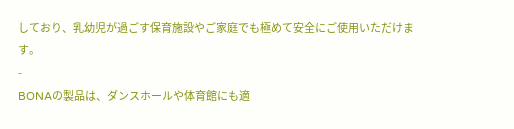しており、乳幼児が過ごす保育施設やご家庭でも極めて安全にご使用いただけます。
-
BONAの製品は、ダンスホールや体育館にも適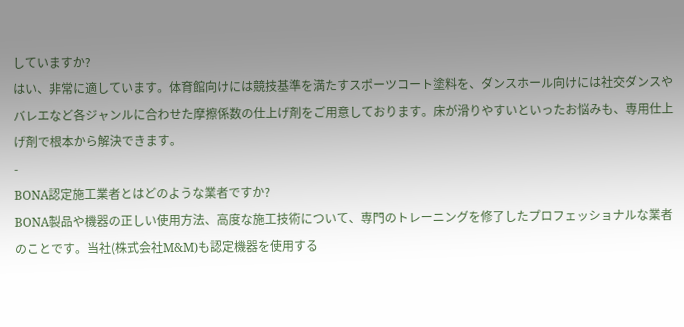していますか?
はい、非常に適しています。体育館向けには競技基準を満たすスポーツコート塗料を、ダンスホール向けには社交ダンスやバレエなど各ジャンルに合わせた摩擦係数の仕上げ剤をご用意しております。床が滑りやすいといったお悩みも、専用仕上げ剤で根本から解決できます。
-
BONA認定施工業者とはどのような業者ですか?
BONA製品や機器の正しい使用方法、高度な施工技術について、専門のトレーニングを修了したプロフェッショナルな業者のことです。当社(株式会社M&M)も認定機器を使用する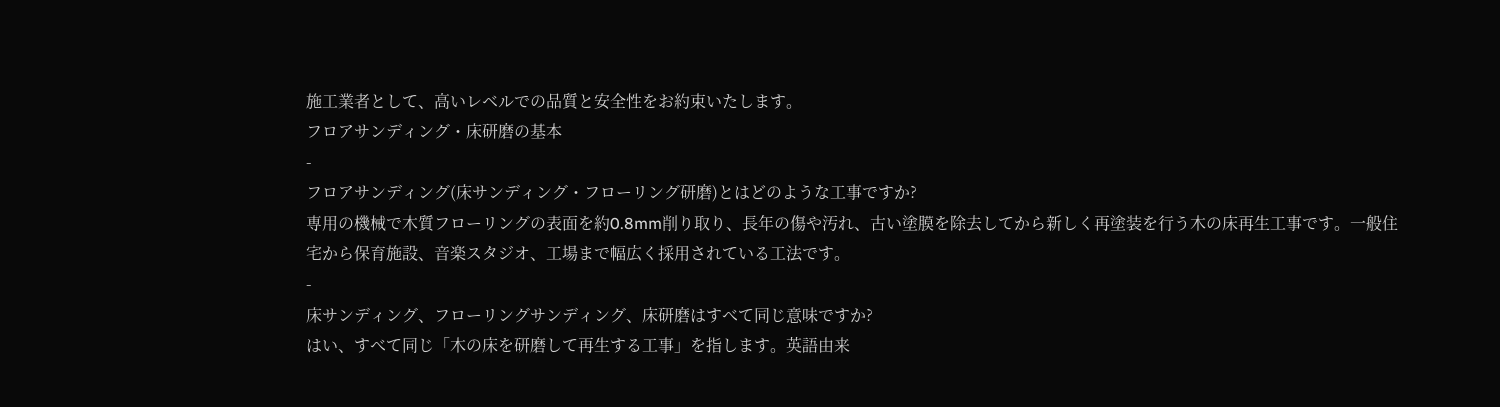施工業者として、高いレベルでの品質と安全性をお約束いたします。
フロアサンディング・床研磨の基本
-
フロアサンディング(床サンディング・フローリング研磨)とはどのような工事ですか?
専用の機械で木質フローリングの表面を約0.8mm削り取り、長年の傷や汚れ、古い塗膜を除去してから新しく再塗装を行う木の床再生工事です。一般住宅から保育施設、音楽スタジオ、工場まで幅広く採用されている工法です。
-
床サンディング、フローリングサンディング、床研磨はすべて同じ意味ですか?
はい、すべて同じ「木の床を研磨して再生する工事」を指します。英語由来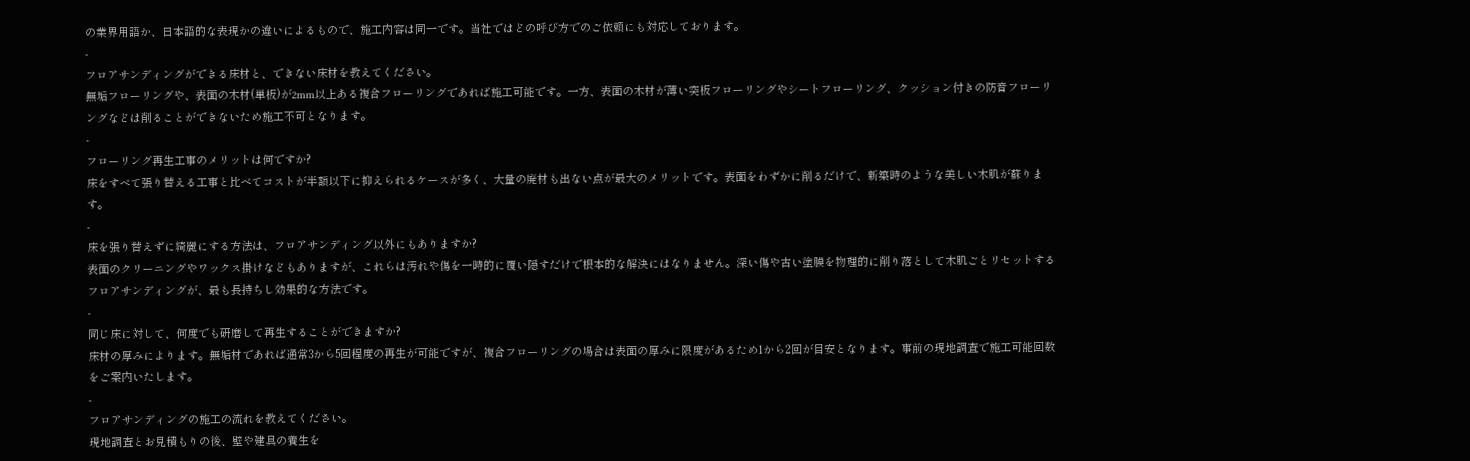の業界用語か、日本語的な表現かの違いによるもので、施工内容は同一です。当社ではどの呼び方でのご依頼にも対応しております。
-
フロアサンディングができる床材と、できない床材を教えてください。
無垢フローリングや、表面の木材(単板)が2mm以上ある複合フローリングであれば施工可能です。一方、表面の木材が薄い突板フローリングやシートフローリング、クッション付きの防音フローリングなどは削ることができないため施工不可となります。
-
フローリング再生工事のメリットは何ですか?
床をすべて張り替える工事と比べてコストが半額以下に抑えられるケースが多く、大量の廃材も出ない点が最大のメリットです。表面をわずかに削るだけで、新築時のような美しい木肌が蘇ります。
-
床を張り替えずに綺麗にする方法は、フロアサンディング以外にもありますか?
表面のクリーニングやワックス掛けなどもありますが、これらは汚れや傷を一時的に覆い隠すだけで根本的な解決にはなりません。深い傷や古い塗膜を物理的に削り落として木肌ごとリセットするフロアサンディングが、最も長持ちし効果的な方法です。
-
同じ床に対して、何度でも研磨して再生することができますか?
床材の厚みによります。無垢材であれば通常3から5回程度の再生が可能ですが、複合フローリングの場合は表面の厚みに限度があるため1から2回が目安となります。事前の現地調査で施工可能回数をご案内いたします。
-
フロアサンディングの施工の流れを教えてください。
現地調査とお見積もりの後、壁や建具の養生を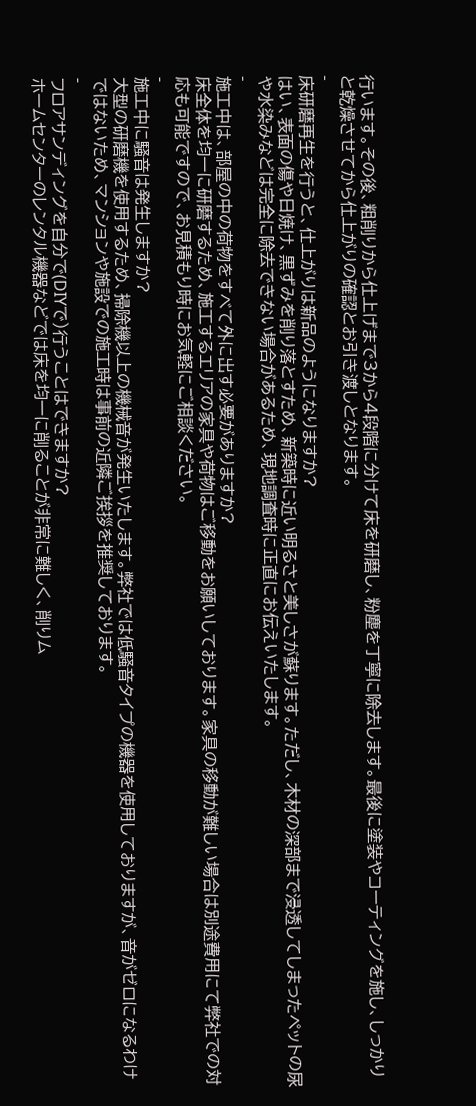行います。その後、粗削りから仕上げまで3から4段階に分けて床を研磨し、粉塵を丁寧に除去します。最後に塗装やコーティングを施し、しっかりと乾燥させてから仕上がりの確認とお引き渡しとなります。
-
床研磨再生を行うと、仕上がりは新品のようになりますか?
はい、表面の傷や日焼け、黒ずみを削り落とすため、新築時に近い明るさと美しさが蘇ります。ただし、木材の深部まで浸透してしまったペットの尿や水染みなどは完全に除去できない場合があるため、現地調査時に正直にお伝えいたします。
-
施工中は、部屋の中の荷物をすべて外に出す必要がありますか?
床全体を均一に研磨するため、施工するエリアの家具や荷物はご移動をお願いしております。家具の移動が難しい場合は別途費用にて弊社での対応も可能ですので、お見積もり時にお気軽にご相談ください。
-
施工中に騒音は発生しますか?
大型の研磨機を使用するため、掃除機以上の機械音が発生いたします。弊社では低騒音タイプの機器を使用しておりますが、音がゼロになるわけではないため、マンションや施設での施工時は事前の近隣ご挨拶を推奨しております。
-
フロアサンディングを自分で(DIYで)行うことはできますか?
ホームセンターのレンタル機器などでは床を均一に削ることが非常に難しく、削りム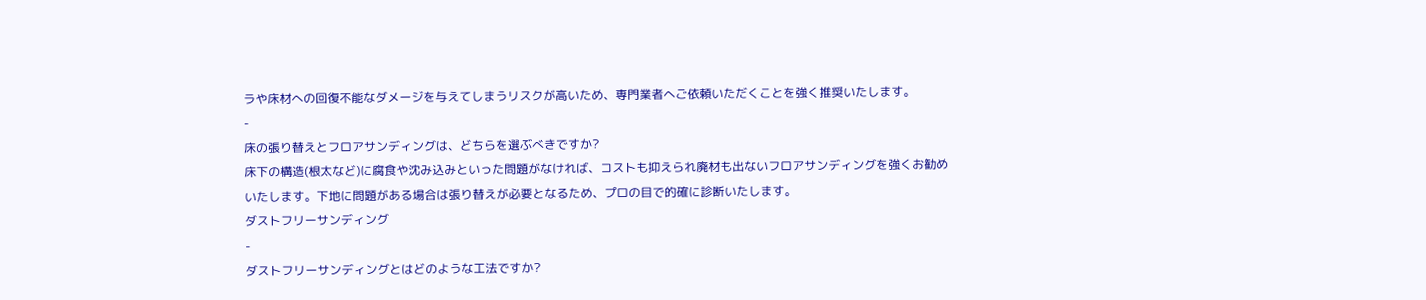ラや床材への回復不能なダメージを与えてしまうリスクが高いため、専門業者へご依頼いただくことを強く推奨いたします。
-
床の張り替えとフロアサンディングは、どちらを選ぶべきですか?
床下の構造(根太など)に腐食や沈み込みといった問題がなければ、コストも抑えられ廃材も出ないフロアサンディングを強くお勧めいたします。下地に問題がある場合は張り替えが必要となるため、プロの目で的確に診断いたします。
ダストフリーサンディング
-
ダストフリーサンディングとはどのような工法ですか?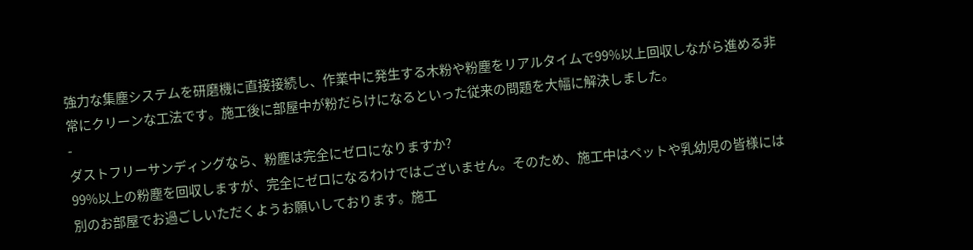強力な集塵システムを研磨機に直接接続し、作業中に発生する木粉や粉塵をリアルタイムで99%以上回収しながら進める非常にクリーンな工法です。施工後に部屋中が粉だらけになるといった従来の問題を大幅に解決しました。
-
ダストフリーサンディングなら、粉塵は完全にゼロになりますか?
99%以上の粉塵を回収しますが、完全にゼロになるわけではございません。そのため、施工中はペットや乳幼児の皆様には別のお部屋でお過ごしいただくようお願いしております。施工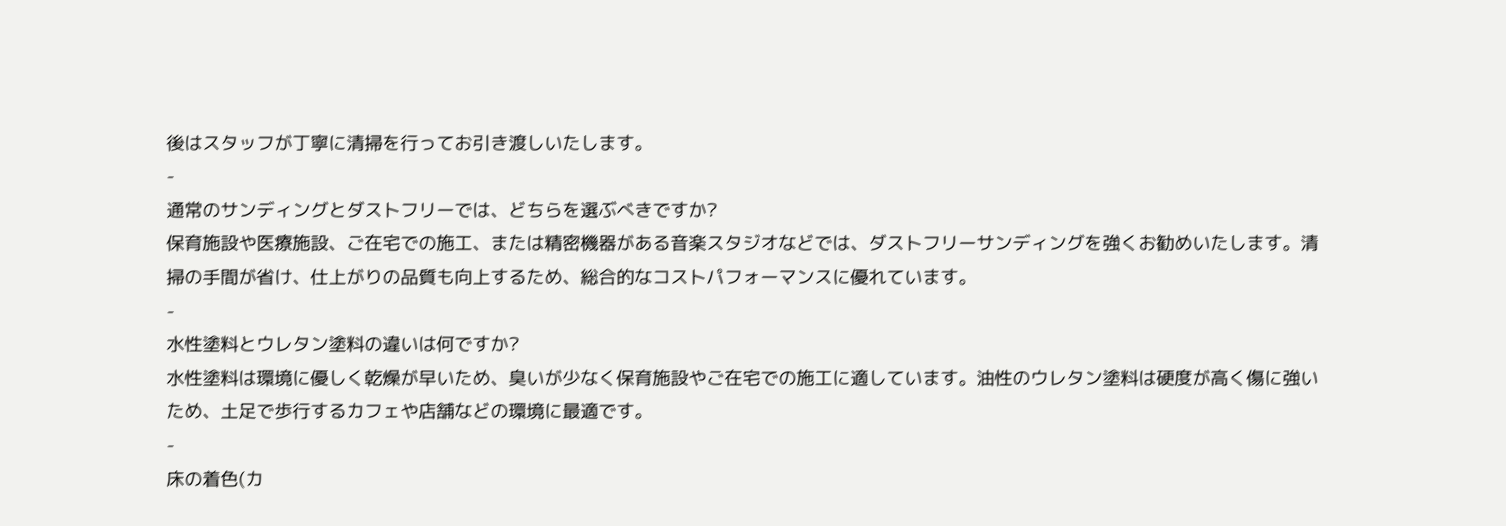後はスタッフが丁寧に清掃を行ってお引き渡しいたします。
-
通常のサンディングとダストフリーでは、どちらを選ぶべきですか?
保育施設や医療施設、ご在宅での施工、または精密機器がある音楽スタジオなどでは、ダストフリーサンディングを強くお勧めいたします。清掃の手間が省け、仕上がりの品質も向上するため、総合的なコストパフォーマンスに優れています。
-
水性塗料とウレタン塗料の違いは何ですか?
水性塗料は環境に優しく乾燥が早いため、臭いが少なく保育施設やご在宅での施工に適しています。油性のウレタン塗料は硬度が高く傷に強いため、土足で歩行するカフェや店舗などの環境に最適です。
-
床の着色(カ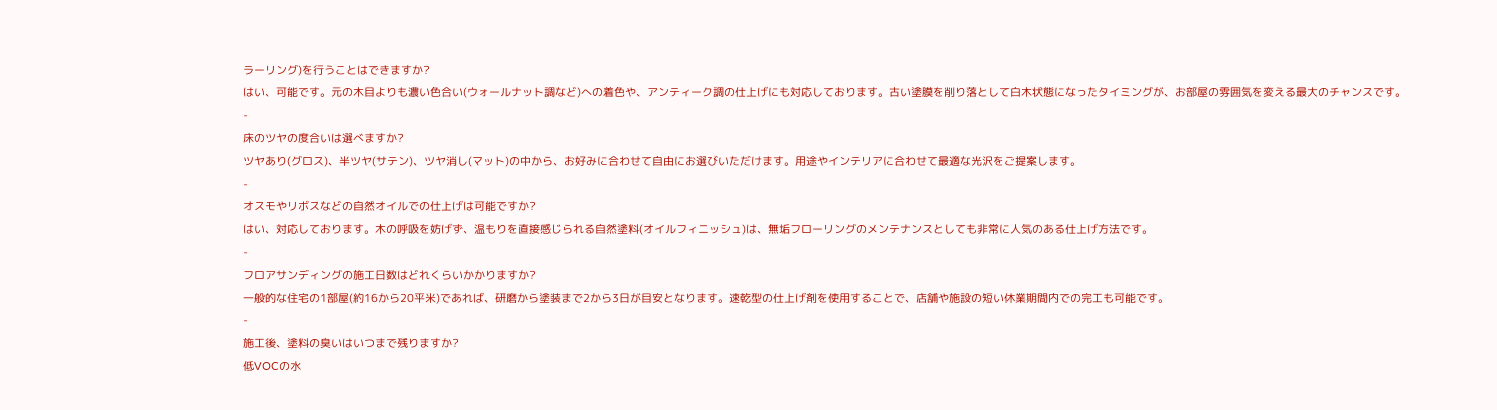ラーリング)を行うことはできますか?
はい、可能です。元の木目よりも濃い色合い(ウォールナット調など)への着色や、アンティーク調の仕上げにも対応しております。古い塗膜を削り落として白木状態になったタイミングが、お部屋の雰囲気を変える最大のチャンスです。
-
床のツヤの度合いは選べますか?
ツヤあり(グロス)、半ツヤ(サテン)、ツヤ消し(マット)の中から、お好みに合わせて自由にお選びいただけます。用途やインテリアに合わせて最適な光沢をご提案します。
-
オスモやリボスなどの自然オイルでの仕上げは可能ですか?
はい、対応しております。木の呼吸を妨げず、温もりを直接感じられる自然塗料(オイルフィニッシュ)は、無垢フローリングのメンテナンスとしても非常に人気のある仕上げ方法です。
-
フロアサンディングの施工日数はどれくらいかかりますか?
一般的な住宅の1部屋(約16から20平米)であれば、研磨から塗装まで2から3日が目安となります。速乾型の仕上げ剤を使用することで、店舗や施設の短い休業期間内での完工も可能です。
-
施工後、塗料の臭いはいつまで残りますか?
低VOCの水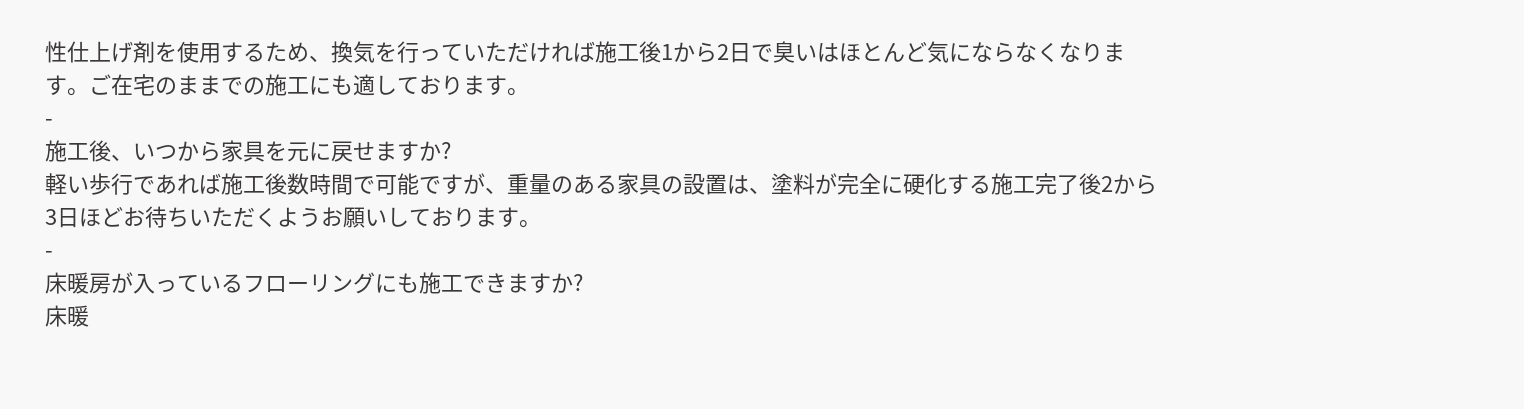性仕上げ剤を使用するため、換気を行っていただければ施工後1から2日で臭いはほとんど気にならなくなります。ご在宅のままでの施工にも適しております。
-
施工後、いつから家具を元に戻せますか?
軽い歩行であれば施工後数時間で可能ですが、重量のある家具の設置は、塗料が完全に硬化する施工完了後2から3日ほどお待ちいただくようお願いしております。
-
床暖房が入っているフローリングにも施工できますか?
床暖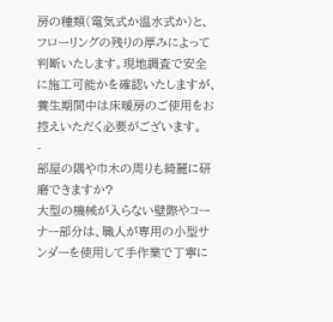房の種類(電気式か温水式か)と、フローリングの残りの厚みによって判断いたします。現地調査で安全に施工可能かを確認いたしますが、養生期間中は床暖房のご使用をお控えいただく必要がございます。
-
部屋の隅や巾木の周りも綺麗に研磨できますか?
大型の機械が入らない壁際やコーナー部分は、職人が専用の小型サンダーを使用して手作業で丁寧に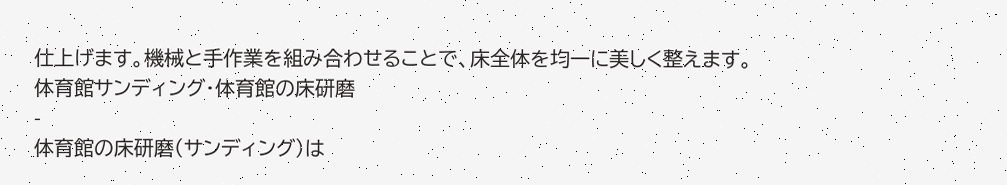仕上げます。機械と手作業を組み合わせることで、床全体を均一に美しく整えます。
体育館サンディング・体育館の床研磨
-
体育館の床研磨(サンディング)は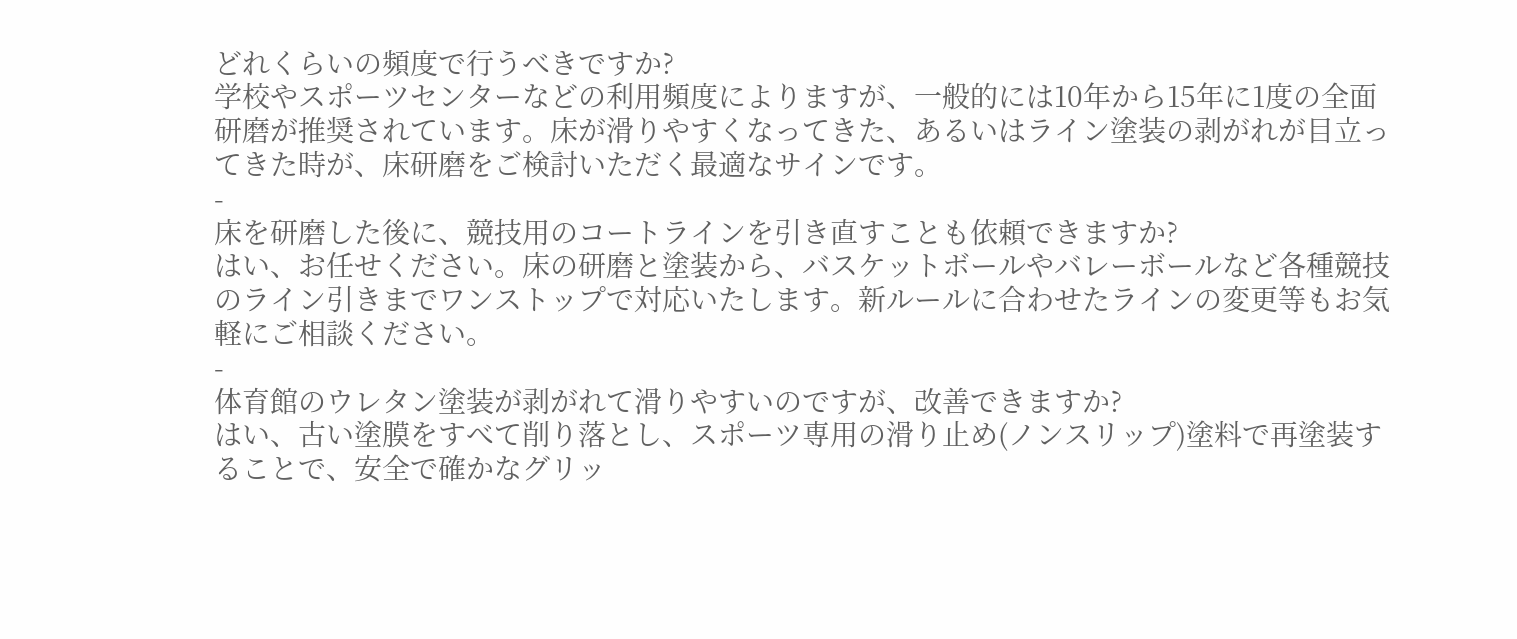どれくらいの頻度で行うべきですか?
学校やスポーツセンターなどの利用頻度によりますが、一般的には10年から15年に1度の全面研磨が推奨されています。床が滑りやすくなってきた、あるいはライン塗装の剥がれが目立ってきた時が、床研磨をご検討いただく最適なサインです。
-
床を研磨した後に、競技用のコートラインを引き直すことも依頼できますか?
はい、お任せください。床の研磨と塗装から、バスケットボールやバレーボールなど各種競技のライン引きまでワンストップで対応いたします。新ルールに合わせたラインの変更等もお気軽にご相談ください。
-
体育館のウレタン塗装が剥がれて滑りやすいのですが、改善できますか?
はい、古い塗膜をすべて削り落とし、スポーツ専用の滑り止め(ノンスリップ)塗料で再塗装することで、安全で確かなグリッ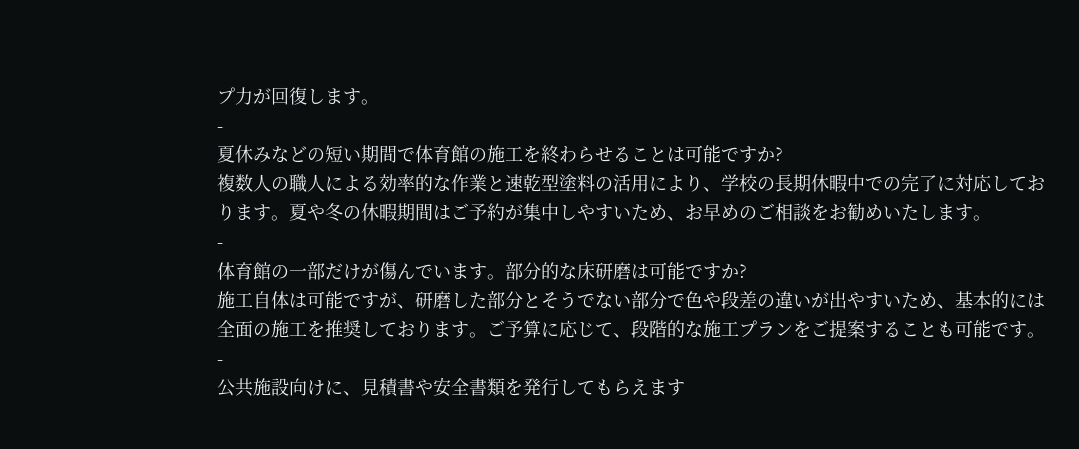プ力が回復します。
-
夏休みなどの短い期間で体育館の施工を終わらせることは可能ですか?
複数人の職人による効率的な作業と速乾型塗料の活用により、学校の長期休暇中での完了に対応しております。夏や冬の休暇期間はご予約が集中しやすいため、お早めのご相談をお勧めいたします。
-
体育館の一部だけが傷んでいます。部分的な床研磨は可能ですか?
施工自体は可能ですが、研磨した部分とそうでない部分で色や段差の違いが出やすいため、基本的には全面の施工を推奨しております。ご予算に応じて、段階的な施工プランをご提案することも可能です。
-
公共施設向けに、見積書や安全書類を発行してもらえます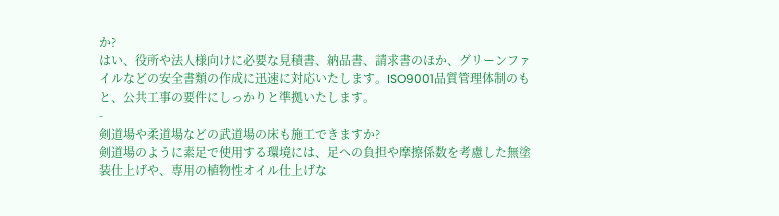か?
はい、役所や法人様向けに必要な見積書、納品書、請求書のほか、グリーンファイルなどの安全書類の作成に迅速に対応いたします。ISO9001品質管理体制のもと、公共工事の要件にしっかりと準拠いたします。
-
剣道場や柔道場などの武道場の床も施工できますか?
剣道場のように素足で使用する環境には、足への負担や摩擦係数を考慮した無塗装仕上げや、専用の植物性オイル仕上げな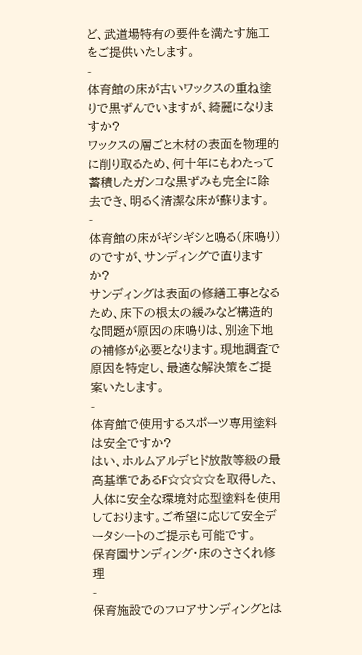ど、武道場特有の要件を満たす施工をご提供いたします。
-
体育館の床が古いワックスの重ね塗りで黒ずんでいますが、綺麗になりますか?
ワックスの層ごと木材の表面を物理的に削り取るため、何十年にもわたって蓄積したガンコな黒ずみも完全に除去でき、明るく清潔な床が蘇ります。
-
体育館の床がギシギシと鳴る(床鳴り)のですが、サンディングで直りますか?
サンディングは表面の修繕工事となるため、床下の根太の緩みなど構造的な問題が原因の床鳴りは、別途下地の補修が必要となります。現地調査で原因を特定し、最適な解決策をご提案いたします。
-
体育館で使用するスポーツ専用塗料は安全ですか?
はい、ホルムアルデヒド放散等級の最高基準であるF☆☆☆☆を取得した、人体に安全な環境対応型塗料を使用しております。ご希望に応じて安全データシートのご提示も可能です。
保育園サンディング・床のささくれ修理
-
保育施設でのフロアサンディングとは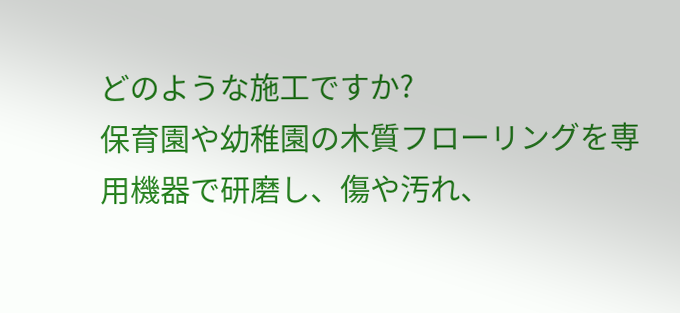どのような施工ですか?
保育園や幼稚園の木質フローリングを専用機器で研磨し、傷や汚れ、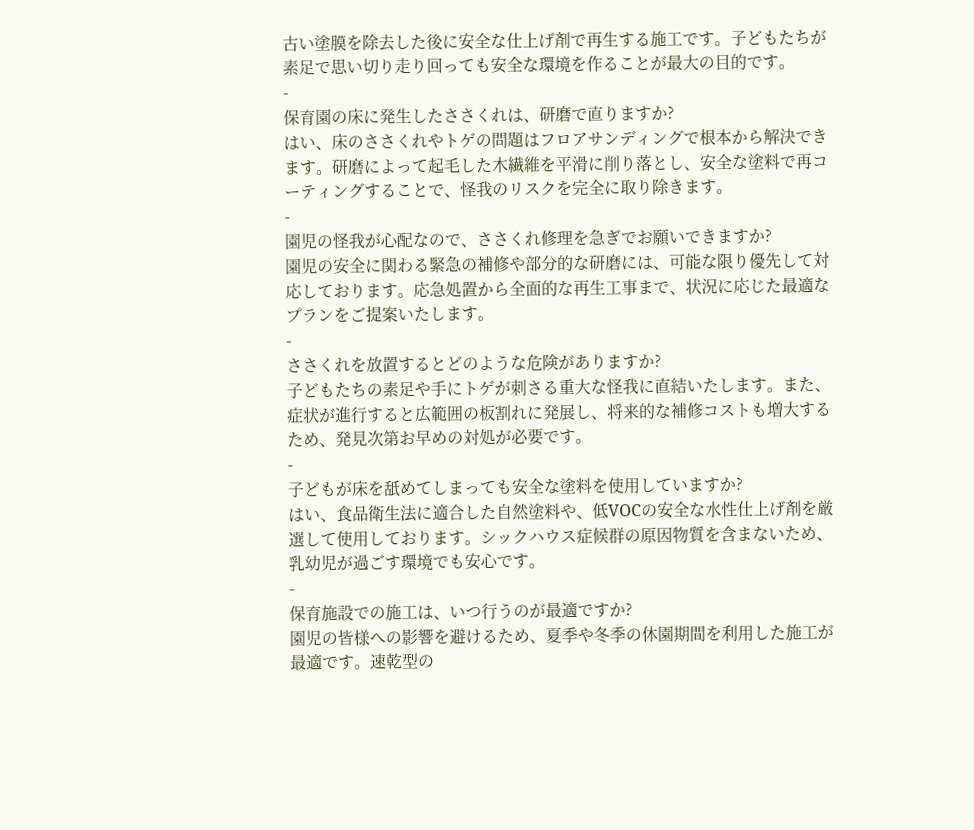古い塗膜を除去した後に安全な仕上げ剤で再生する施工です。子どもたちが素足で思い切り走り回っても安全な環境を作ることが最大の目的です。
-
保育園の床に発生したささくれは、研磨で直りますか?
はい、床のささくれやトゲの問題はフロアサンディングで根本から解決できます。研磨によって起毛した木繊維を平滑に削り落とし、安全な塗料で再コーティングすることで、怪我のリスクを完全に取り除きます。
-
園児の怪我が心配なので、ささくれ修理を急ぎでお願いできますか?
園児の安全に関わる緊急の補修や部分的な研磨には、可能な限り優先して対応しております。応急処置から全面的な再生工事まで、状況に応じた最適なプランをご提案いたします。
-
ささくれを放置するとどのような危険がありますか?
子どもたちの素足や手にトゲが刺さる重大な怪我に直結いたします。また、症状が進行すると広範囲の板割れに発展し、将来的な補修コストも増大するため、発見次第お早めの対処が必要です。
-
子どもが床を舐めてしまっても安全な塗料を使用していますか?
はい、食品衛生法に適合した自然塗料や、低VOCの安全な水性仕上げ剤を厳選して使用しております。シックハウス症候群の原因物質を含まないため、乳幼児が過ごす環境でも安心です。
-
保育施設での施工は、いつ行うのが最適ですか?
園児の皆様への影響を避けるため、夏季や冬季の休園期間を利用した施工が最適です。速乾型の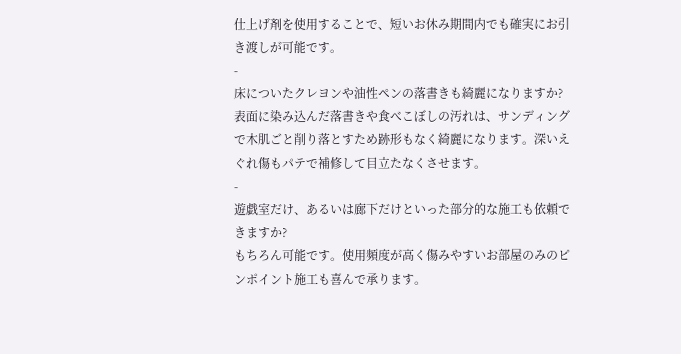仕上げ剤を使用することで、短いお休み期間内でも確実にお引き渡しが可能です。
-
床についたクレヨンや油性ペンの落書きも綺麗になりますか?
表面に染み込んだ落書きや食べこぼしの汚れは、サンディングで木肌ごと削り落とすため跡形もなく綺麗になります。深いえぐれ傷もパテで補修して目立たなくさせます。
-
遊戯室だけ、あるいは廊下だけといった部分的な施工も依頼できますか?
もちろん可能です。使用頻度が高く傷みやすいお部屋のみのピンポイント施工も喜んで承ります。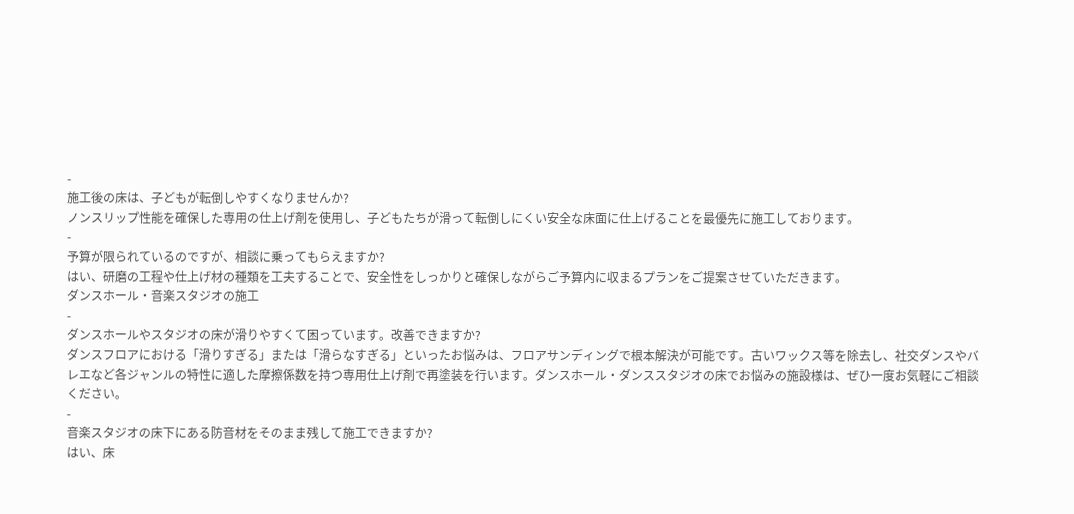-
施工後の床は、子どもが転倒しやすくなりませんか?
ノンスリップ性能を確保した専用の仕上げ剤を使用し、子どもたちが滑って転倒しにくい安全な床面に仕上げることを最優先に施工しております。
-
予算が限られているのですが、相談に乗ってもらえますか?
はい、研磨の工程や仕上げ材の種類を工夫することで、安全性をしっかりと確保しながらご予算内に収まるプランをご提案させていただきます。
ダンスホール・音楽スタジオの施工
-
ダンスホールやスタジオの床が滑りやすくて困っています。改善できますか?
ダンスフロアにおける「滑りすぎる」または「滑らなすぎる」といったお悩みは、フロアサンディングで根本解決が可能です。古いワックス等を除去し、社交ダンスやバレエなど各ジャンルの特性に適した摩擦係数を持つ専用仕上げ剤で再塗装を行います。ダンスホール・ダンススタジオの床でお悩みの施設様は、ぜひ一度お気軽にご相談ください。
-
音楽スタジオの床下にある防音材をそのまま残して施工できますか?
はい、床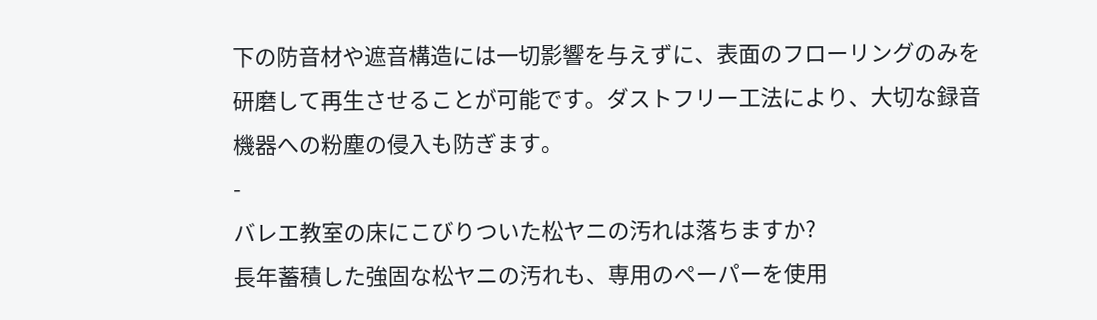下の防音材や遮音構造には一切影響を与えずに、表面のフローリングのみを研磨して再生させることが可能です。ダストフリー工法により、大切な録音機器への粉塵の侵入も防ぎます。
-
バレエ教室の床にこびりついた松ヤニの汚れは落ちますか?
長年蓄積した強固な松ヤニの汚れも、専用のペーパーを使用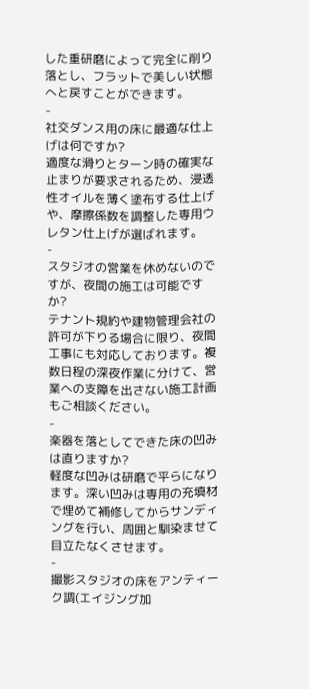した重研磨によって完全に削り落とし、フラットで美しい状態へと戻すことができます。
-
社交ダンス用の床に最適な仕上げは何ですか?
適度な滑りとターン時の確実な止まりが要求されるため、浸透性オイルを薄く塗布する仕上げや、摩擦係数を調整した専用ウレタン仕上げが選ばれます。
-
スタジオの営業を休めないのですが、夜間の施工は可能ですか?
テナント規約や建物管理会社の許可が下りる場合に限り、夜間工事にも対応しております。複数日程の深夜作業に分けて、営業への支障を出さない施工計画もご相談ください。
-
楽器を落としてできた床の凹みは直りますか?
軽度な凹みは研磨で平らになります。深い凹みは専用の充填材で埋めて補修してからサンディングを行い、周囲と馴染ませて目立たなくさせます。
-
撮影スタジオの床をアンティーク調(エイジング加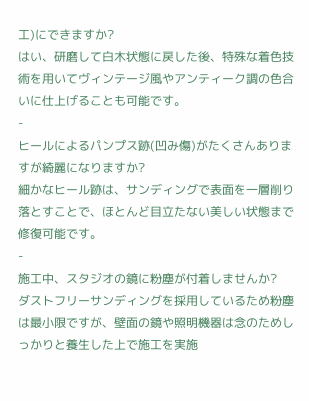工)にできますか?
はい、研磨して白木状態に戻した後、特殊な着色技術を用いてヴィンテージ風やアンティーク調の色合いに仕上げることも可能です。
-
ヒールによるパンプス跡(凹み傷)がたくさんありますが綺麗になりますか?
細かなヒール跡は、サンディングで表面を一層削り落とすことで、ほとんど目立たない美しい状態まで修復可能です。
-
施工中、スタジオの鏡に粉塵が付着しませんか?
ダストフリーサンディングを採用しているため粉塵は最小限ですが、壁面の鏡や照明機器は念のためしっかりと養生した上で施工を実施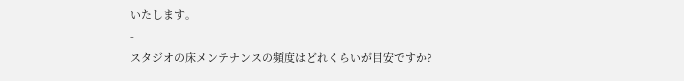いたします。
-
スタジオの床メンテナンスの頻度はどれくらいが目安ですか?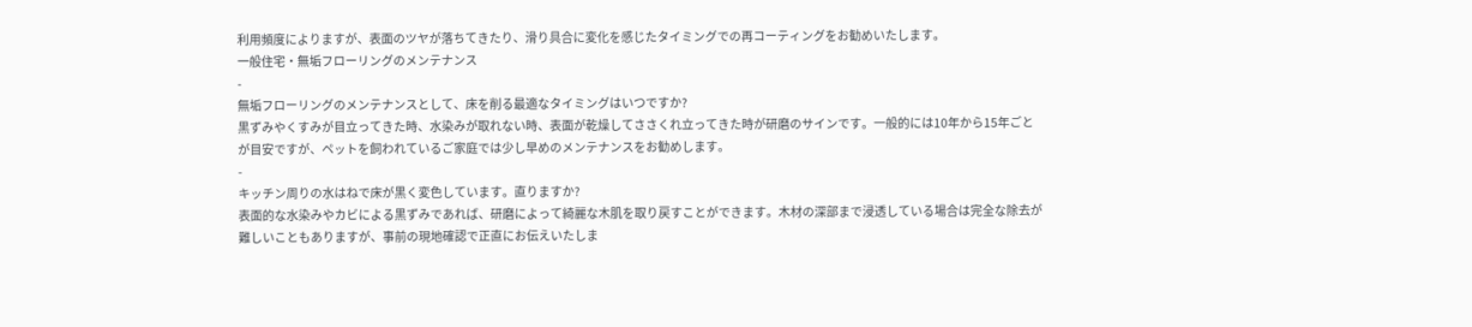利用頻度によりますが、表面のツヤが落ちてきたり、滑り具合に変化を感じたタイミングでの再コーティングをお勧めいたします。
一般住宅・無垢フローリングのメンテナンス
-
無垢フローリングのメンテナンスとして、床を削る最適なタイミングはいつですか?
黒ずみやくすみが目立ってきた時、水染みが取れない時、表面が乾燥してささくれ立ってきた時が研磨のサインです。一般的には10年から15年ごとが目安ですが、ペットを飼われているご家庭では少し早めのメンテナンスをお勧めします。
-
キッチン周りの水はねで床が黒く変色しています。直りますか?
表面的な水染みやカビによる黒ずみであれば、研磨によって綺麗な木肌を取り戻すことができます。木材の深部まで浸透している場合は完全な除去が難しいこともありますが、事前の現地確認で正直にお伝えいたしま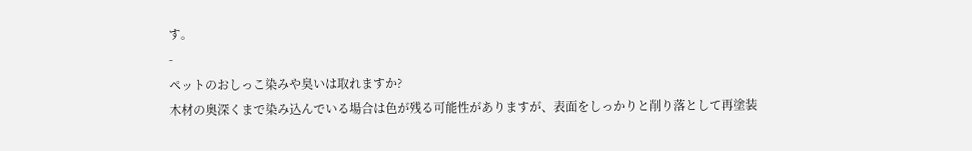す。
-
ペットのおしっこ染みや臭いは取れますか?
木材の奥深くまで染み込んでいる場合は色が残る可能性がありますが、表面をしっかりと削り落として再塗装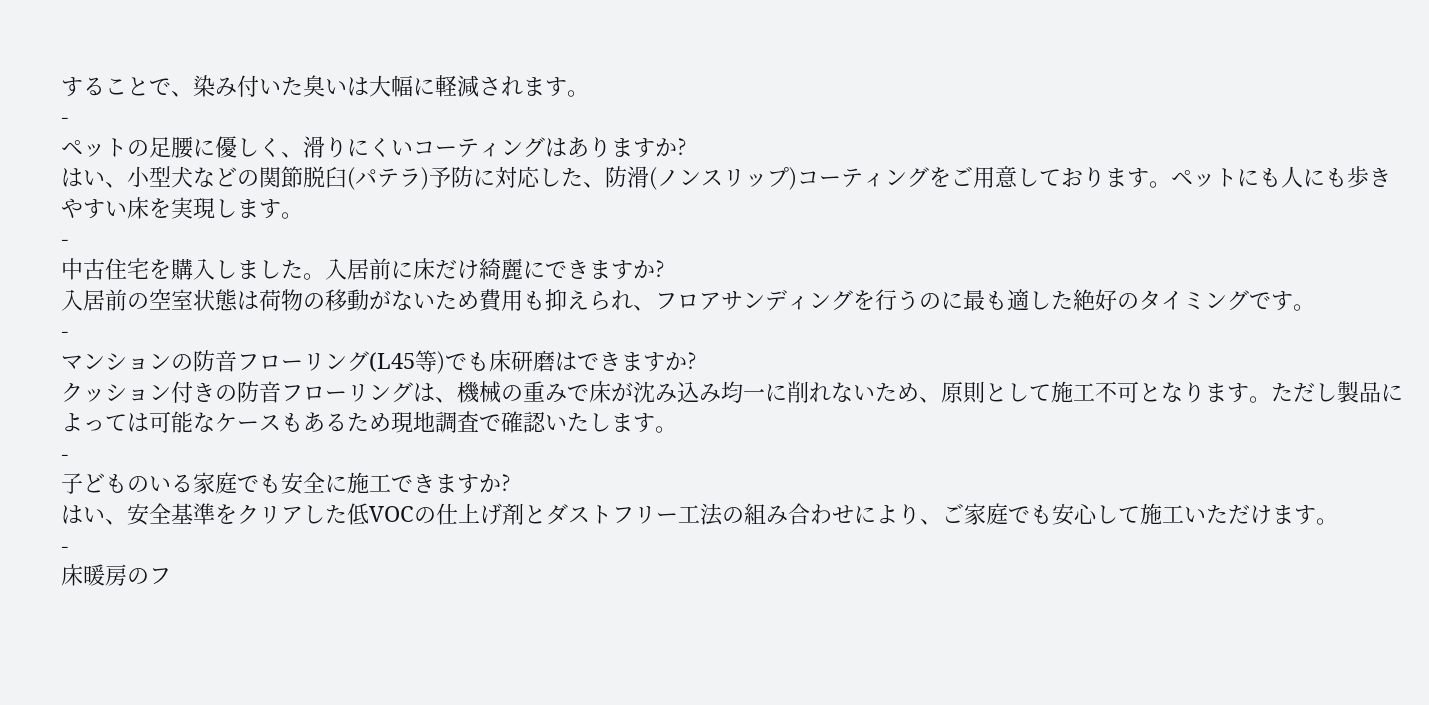することで、染み付いた臭いは大幅に軽減されます。
-
ペットの足腰に優しく、滑りにくいコーティングはありますか?
はい、小型犬などの関節脱臼(パテラ)予防に対応した、防滑(ノンスリップ)コーティングをご用意しております。ペットにも人にも歩きやすい床を実現します。
-
中古住宅を購入しました。入居前に床だけ綺麗にできますか?
入居前の空室状態は荷物の移動がないため費用も抑えられ、フロアサンディングを行うのに最も適した絶好のタイミングです。
-
マンションの防音フローリング(L45等)でも床研磨はできますか?
クッション付きの防音フローリングは、機械の重みで床が沈み込み均一に削れないため、原則として施工不可となります。ただし製品によっては可能なケースもあるため現地調査で確認いたします。
-
子どものいる家庭でも安全に施工できますか?
はい、安全基準をクリアした低VOCの仕上げ剤とダストフリー工法の組み合わせにより、ご家庭でも安心して施工いただけます。
-
床暖房のフ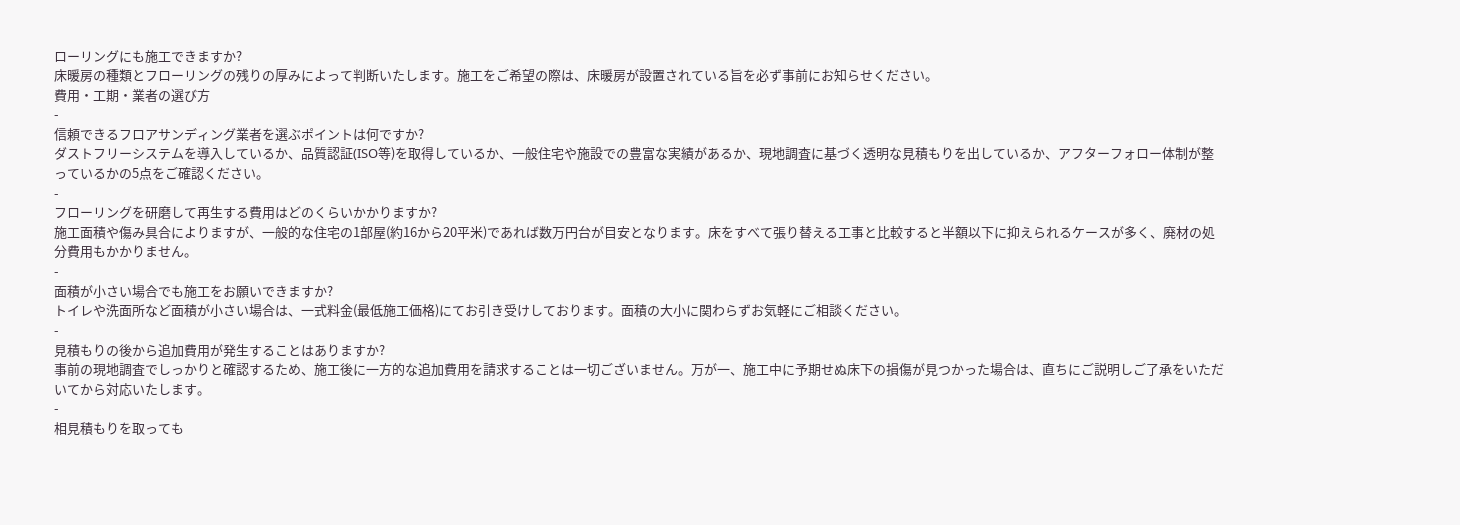ローリングにも施工できますか?
床暖房の種類とフローリングの残りの厚みによって判断いたします。施工をご希望の際は、床暖房が設置されている旨を必ず事前にお知らせください。
費用・工期・業者の選び方
-
信頼できるフロアサンディング業者を選ぶポイントは何ですか?
ダストフリーシステムを導入しているか、品質認証(ISO等)を取得しているか、一般住宅や施設での豊富な実績があるか、現地調査に基づく透明な見積もりを出しているか、アフターフォロー体制が整っているかの5点をご確認ください。
-
フローリングを研磨して再生する費用はどのくらいかかりますか?
施工面積や傷み具合によりますが、一般的な住宅の1部屋(約16から20平米)であれば数万円台が目安となります。床をすべて張り替える工事と比較すると半額以下に抑えられるケースが多く、廃材の処分費用もかかりません。
-
面積が小さい場合でも施工をお願いできますか?
トイレや洗面所など面積が小さい場合は、一式料金(最低施工価格)にてお引き受けしております。面積の大小に関わらずお気軽にご相談ください。
-
見積もりの後から追加費用が発生することはありますか?
事前の現地調査でしっかりと確認するため、施工後に一方的な追加費用を請求することは一切ございません。万が一、施工中に予期せぬ床下の損傷が見つかった場合は、直ちにご説明しご了承をいただいてから対応いたします。
-
相見積もりを取っても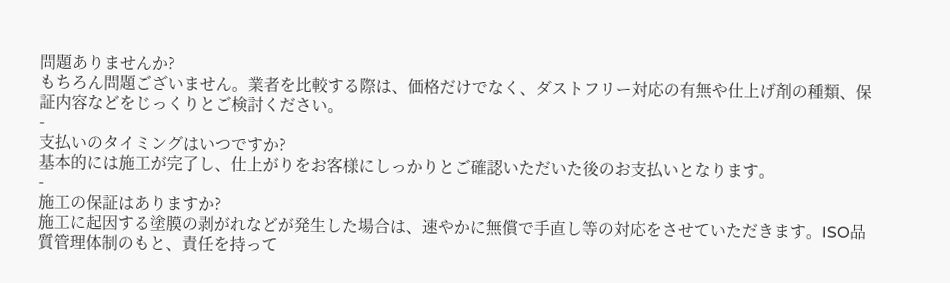問題ありませんか?
もちろん問題ございません。業者を比較する際は、価格だけでなく、ダストフリー対応の有無や仕上げ剤の種類、保証内容などをじっくりとご検討ください。
-
支払いのタイミングはいつですか?
基本的には施工が完了し、仕上がりをお客様にしっかりとご確認いただいた後のお支払いとなります。
-
施工の保証はありますか?
施工に起因する塗膜の剥がれなどが発生した場合は、速やかに無償で手直し等の対応をさせていただきます。ISO品質管理体制のもと、責任を持って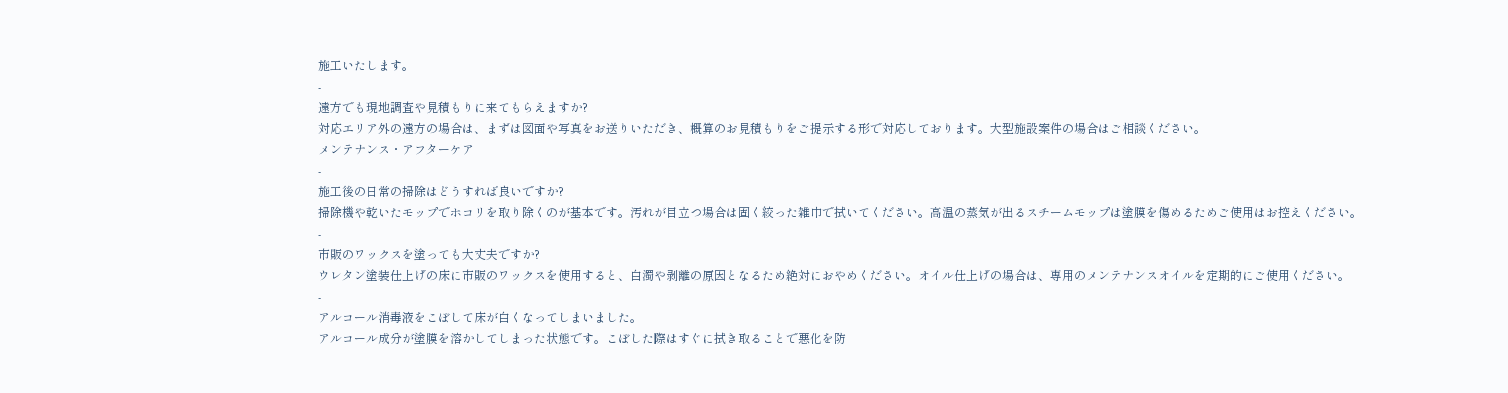施工いたします。
-
遠方でも現地調査や見積もりに来てもらえますか?
対応エリア外の遠方の場合は、まずは図面や写真をお送りいただき、概算のお見積もりをご提示する形で対応しております。大型施設案件の場合はご相談ください。
メンテナンス・アフターケア
-
施工後の日常の掃除はどうすれば良いですか?
掃除機や乾いたモップでホコリを取り除くのが基本です。汚れが目立つ場合は固く絞った雑巾で拭いてください。高温の蒸気が出るスチームモップは塗膜を傷めるためご使用はお控えください。
-
市販のワックスを塗っても大丈夫ですか?
ウレタン塗装仕上げの床に市販のワックスを使用すると、白濁や剥離の原因となるため絶対におやめください。オイル仕上げの場合は、専用のメンテナンスオイルを定期的にご使用ください。
-
アルコール消毒液をこぼして床が白くなってしまいました。
アルコール成分が塗膜を溶かしてしまった状態です。こぼした際はすぐに拭き取ることで悪化を防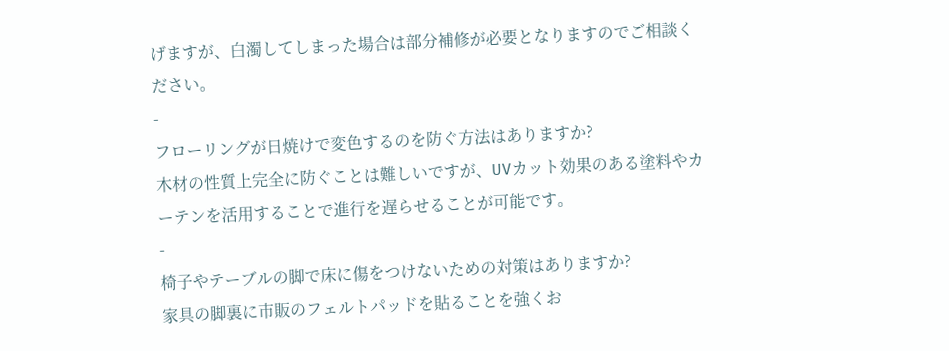げますが、白濁してしまった場合は部分補修が必要となりますのでご相談ください。
-
フローリングが日焼けで変色するのを防ぐ方法はありますか?
木材の性質上完全に防ぐことは難しいですが、UVカット効果のある塗料やカーテンを活用することで進行を遅らせることが可能です。
-
椅子やテーブルの脚で床に傷をつけないための対策はありますか?
家具の脚裏に市販のフェルトパッドを貼ることを強くお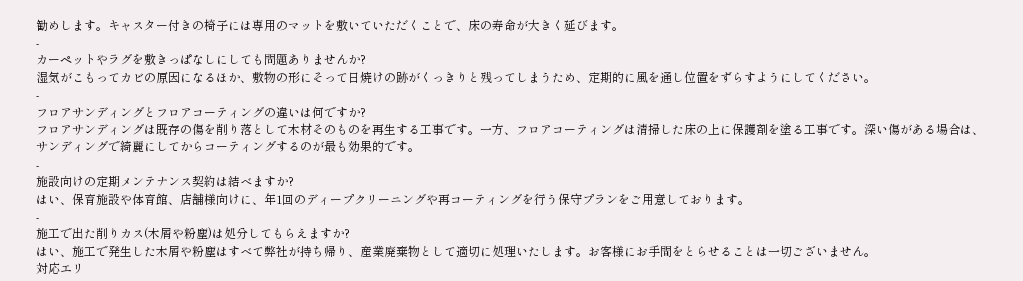勧めします。キャスター付きの椅子には専用のマットを敷いていただくことで、床の寿命が大きく延びます。
-
カーペットやラグを敷きっぱなしにしても問題ありませんか?
湿気がこもってカビの原因になるほか、敷物の形にそって日焼けの跡がくっきりと残ってしまうため、定期的に風を通し位置をずらすようにしてください。
-
フロアサンディングとフロアコーティングの違いは何ですか?
フロアサンディングは既存の傷を削り落として木材そのものを再生する工事です。一方、フロアコーティングは清掃した床の上に保護剤を塗る工事です。深い傷がある場合は、サンディングで綺麗にしてからコーティングするのが最も効果的です。
-
施設向けの定期メンテナンス契約は結べますか?
はい、保育施設や体育館、店舗様向けに、年1回のディープクリーニングや再コーティングを行う保守プランをご用意しております。
-
施工で出た削りカス(木屑や粉塵)は処分してもらえますか?
はい、施工で発生した木屑や粉塵はすべて弊社が持ち帰り、産業廃棄物として適切に処理いたします。お客様にお手間をとらせることは一切ございません。
対応エリ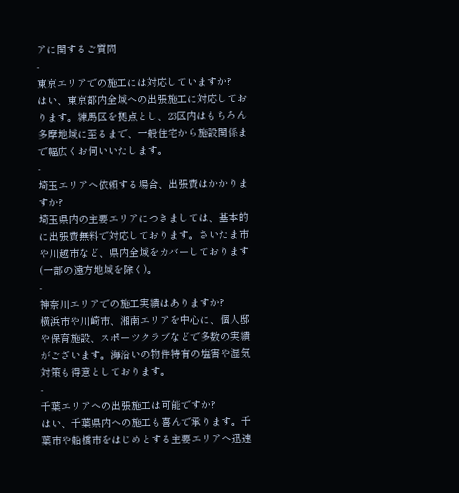アに関するご質問
-
東京エリアでの施工には対応していますか?
はい、東京都内全域への出張施工に対応しております。練馬区を拠点とし、23区内はもちろん多摩地域に至るまで、一般住宅から施設関係まで幅広くお伺いいたします。
-
埼玉エリアへ依頼する場合、出張費はかかりますか?
埼玉県内の主要エリアにつきましては、基本的に出張費無料で対応しております。さいたま市や川越市など、県内全域をカバーしております(一部の遠方地域を除く)。
-
神奈川エリアでの施工実績はありますか?
横浜市や川崎市、湘南エリアを中心に、個人邸や保育施設、スポーツクラブなどで多数の実績がございます。海沿いの物件特有の塩害や湿気対策も得意としております。
-
千葉エリアへの出張施工は可能ですか?
はい、千葉県内への施工も喜んで承ります。千葉市や船橋市をはじめとする主要エリアへ迅速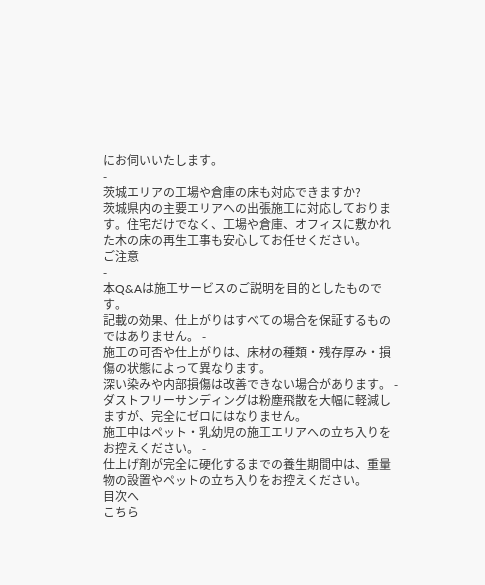にお伺いいたします。
-
茨城エリアの工場や倉庫の床も対応できますか?
茨城県内の主要エリアへの出張施工に対応しております。住宅だけでなく、工場や倉庫、オフィスに敷かれた木の床の再生工事も安心してお任せください。
ご注意
-
本Q&Aは施工サービスのご説明を目的としたものです。
記載の効果、仕上がりはすべての場合を保証するものではありません。 -
施工の可否や仕上がりは、床材の種類・残存厚み・損傷の状態によって異なります。
深い染みや内部損傷は改善できない場合があります。 -
ダストフリーサンディングは粉塵飛散を大幅に軽減しますが、完全にゼロにはなりません。
施工中はペット・乳幼児の施工エリアへの立ち入りをお控えください。 -
仕上げ剤が完全に硬化するまでの養生期間中は、重量物の設置やペットの立ち入りをお控えください。
目次へ
こちら